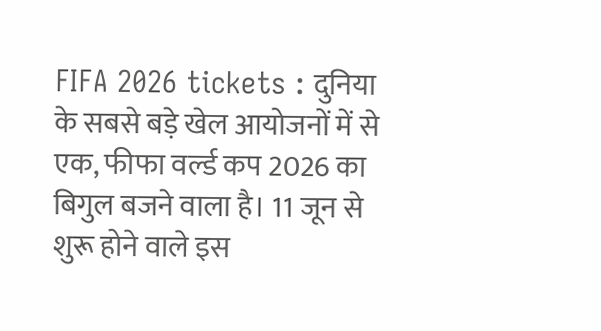FIFA 2026 tickets : दुनिया के सबसे बड़े खेल आयोजनों में से एक, फीफा वर्ल्ड कप 2026 का बिगुल बजने वाला है। 11 जून से शुरू होने वाले इस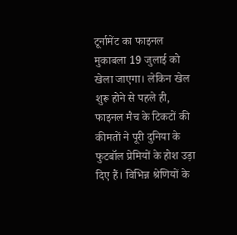टूर्नामेंट का फाइनल मुकाबला 19 जुलाई को खेला जाएगा। लेकिन खेल शुरू होने से पहले ही, फाइनल मैच के टिकटों की कीमतों ने पूरी दुनिया के फुटबॉल प्रेमियों के होश उड़ा दिए हैं। विभिन्न श्रेणियों के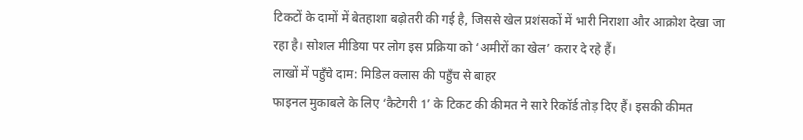टिकटों के दामों में बेतहाशा बढ़ोतरी की गई है, जिससे खेल प्रशंसकों में भारी निराशा और आक्रोश देखा जा रहा है। सोशल मीडिया पर लोग इस प्रक्रिया को ‘अमीरों का खेल’ करार दे रहे हैं।
लाखों में पहुँचे दाम: मिडिल क्लास की पहुँच से बाहर
फाइनल मुकाबले के लिए ‘कैटेगरी 1’ के टिकट की कीमत ने सारे रिकॉर्ड तोड़ दिए हैं। इसकी कीमत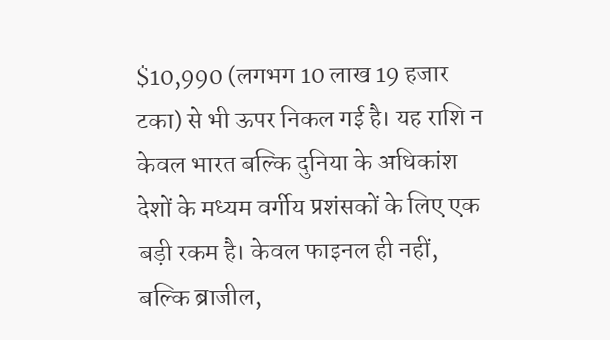$10,990 (लगभग 10 लाख 19 हजार टका) से भी ऊपर निकल गई है। यह राशि न केवल भारत बल्कि दुनिया के अधिकांश देशों के मध्यम वर्गीय प्रशंसकों के लिए एक बड़ी रकम है। केवल फाइनल ही नहीं, बल्कि ब्राजील,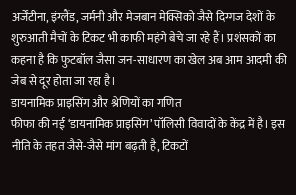अर्जेंटीना, इंग्लैंड, जर्मनी और मेजबान मेक्सिको जैसे दिग्गज देशों के शुरुआती मैचों के टिकट भी काफी महंगे बेचे जा रहे हैं। प्रशंसकों का कहना है कि फुटबॉल जैसा जन-साधारण का खेल अब आम आदमी की जेब से दूर होता जा रहा है।
डायनामिक प्राइसिंग और श्रेणियों का गणित
फीफा की नई ‘डायनामिक प्राइसिंग’ पॉलिसी विवादों के केंद्र में है। इस नीति के तहत जैसे-जैसे मांग बढ़ती है, टिकटों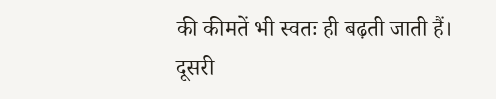की कीमतें भी स्वतः ही बढ़ती जाती हैं। दूसरी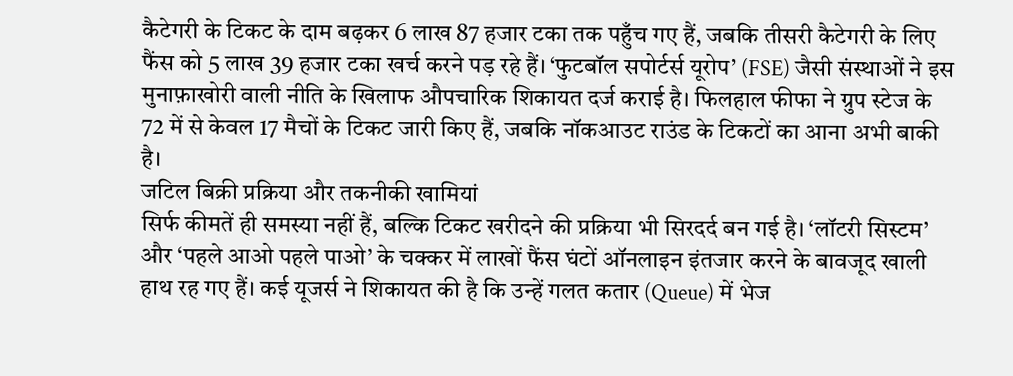कैटेगरी के टिकट के दाम बढ़कर 6 लाख 87 हजार टका तक पहुँच गए हैं, जबकि तीसरी कैटेगरी के लिए फैंस को 5 लाख 39 हजार टका खर्च करने पड़ रहे हैं। ‘फुटबॉल सपोर्टर्स यूरोप’ (FSE) जैसी संस्थाओं ने इस मुनाफ़ाखोरी वाली नीति के खिलाफ औपचारिक शिकायत दर्ज कराई है। फिलहाल फीफा ने ग्रुप स्टेज के 72 में से केवल 17 मैचों के टिकट जारी किए हैं, जबकि नॉकआउट राउंड के टिकटों का आना अभी बाकी है।
जटिल बिक्री प्रक्रिया और तकनीकी खामियां
सिर्फ कीमतें ही समस्या नहीं हैं, बल्कि टिकट खरीदने की प्रक्रिया भी सिरदर्द बन गई है। ‘लॉटरी सिस्टम’ और ‘पहले आओ पहले पाओ’ के चक्कर में लाखों फैंस घंटों ऑनलाइन इंतजार करने के बावजूद खाली हाथ रह गए हैं। कई यूजर्स ने शिकायत की है कि उन्हें गलत कतार (Queue) में भेज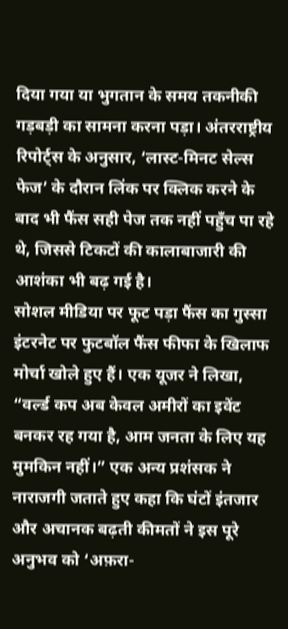दिया गया या भुगतान के समय तकनीकी गड़बड़ी का सामना करना पड़ा। अंतरराष्ट्रीय रिपोर्ट्स के अनुसार, ‘लास्ट-मिनट सेल्स फेज’ के दौरान लिंक पर क्लिक करने के बाद भी फैंस सही पेज तक नहीं पहुँच पा रहे थे, जिससे टिकटों की कालाबाजारी की आशंका भी बढ़ गई है।
सोशल मीडिया पर फूट पड़ा फैंस का गुस्सा
इंटरनेट पर फुटबॉल फैंस फीफा के खिलाफ मोर्चा खोले हुए हैं। एक यूजर ने लिखा, “वर्ल्ड कप अब केवल अमीरों का इवेंट बनकर रह गया है, आम जनता के लिए यह मुमकिन नहीं।” एक अन्य प्रशंसक ने नाराजगी जताते हुए कहा कि घंटों इंतजार और अचानक बढ़ती कीमतों ने इस पूरे अनुभव को ‘अफ़रा-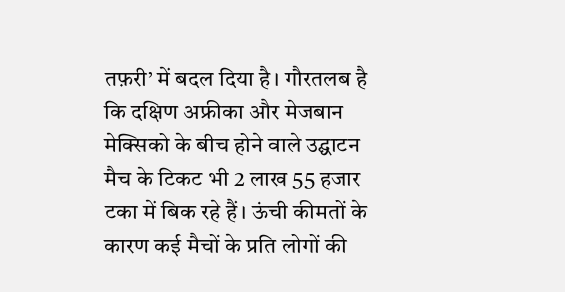तफ़री’ में बदल दिया है। गौरतलब है कि दक्षिण अफ्रीका और मेजबान मेक्सिको के बीच होने वाले उद्घाटन मैच के टिकट भी 2 लाख 55 हजार टका में बिक रहे हैं। ऊंची कीमतों के कारण कई मैचों के प्रति लोगों की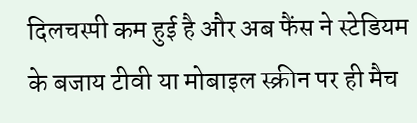दिलचस्पी कम हुई है और अब फैंस ने स्टेडियम के बजाय टीवी या मोबाइल स्क्रीन पर ही मैच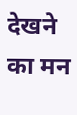देखने का मन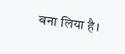बना लिया है।